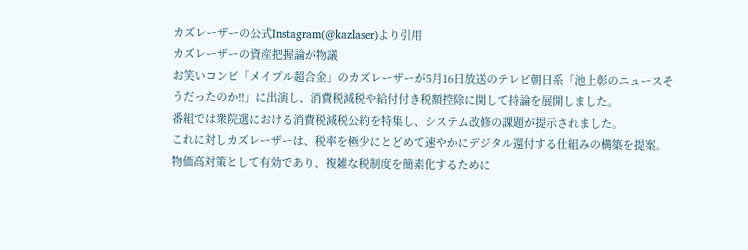カズレーザーの公式Instagram(@kazlaser)より引用
カズレーザーの資産把握論が物議
お笑いコンビ「メイプル超合金」のカズレーザーが5月16日放送のテレビ朝日系「池上彰のニュースそうだったのか!!」に出演し、消費税減税や給付付き税額控除に関して持論を展開しました。
番組では衆院選における消費税減税公約を特集し、システム改修の課題が提示されました。
これに対しカズレーザーは、税率を極少にとどめて速やかにデジタル還付する仕組みの構築を提案。
物価高対策として有効であり、複雑な税制度を簡素化するために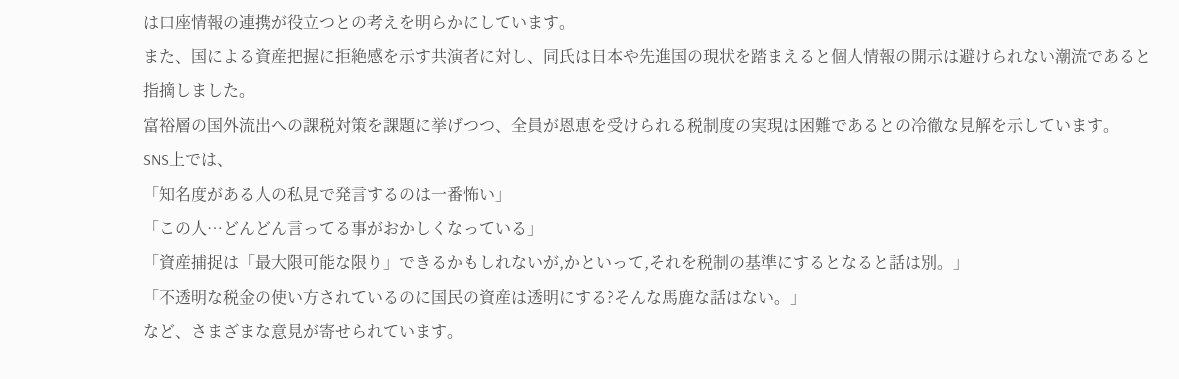は口座情報の連携が役立つとの考えを明らかにしています。
また、国による資産把握に拒絶感を示す共演者に対し、同氏は日本や先進国の現状を踏まえると個人情報の開示は避けられない潮流であると指摘しました。
富裕層の国外流出への課税対策を課題に挙げつつ、全員が恩恵を受けられる税制度の実現は困難であるとの冷徹な見解を示しています。
SNS上では、
「知名度がある人の私見で発言するのは一番怖い」
「この人…どんどん言ってる事がおかしくなっている」
「資産捕捉は「最大限可能な限り」できるかもしれないが,かといって,それを税制の基準にするとなると話は別。」
「不透明な税金の使い方されているのに国民の資産は透明にする?そんな馬鹿な話はない。」
など、さまざまな意見が寄せられています。